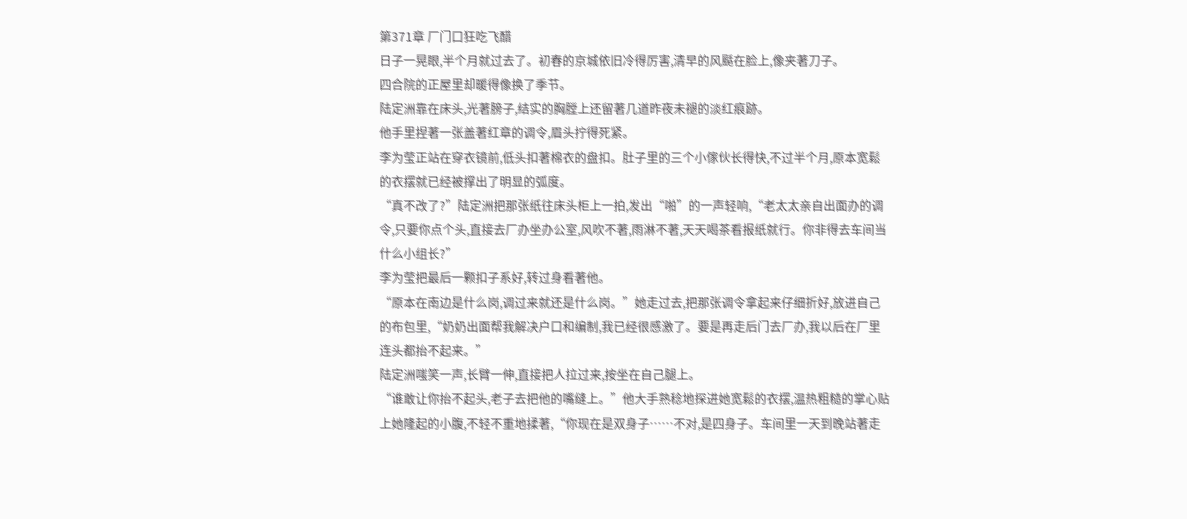第371章 厂门口狂吃飞醋
日子一晃眼,半个月就过去了。初春的京城依旧冷得厉害,清早的风颳在脸上,像夹著刀子。
四合院的正屋里却暖得像换了季节。
陆定洲靠在床头,光著膀子,结实的胸膛上还留著几道昨夜未褪的淡红痕跡。
他手里捏著一张盖著红章的调令,眉头拧得死紧。
李为莹正站在穿衣镜前,低头扣著棉衣的盘扣。肚子里的三个小傢伙长得快,不过半个月,原本宽鬆的衣摆就已经被撑出了明显的弧度。
“真不改了?”陆定洲把那张纸往床头柜上一拍,发出“啪”的一声轻响,“老太太亲自出面办的调令,只要你点个头,直接去厂办坐办公室,风吹不著,雨淋不著,天天喝茶看报纸就行。你非得去车间当什么小组长?”
李为莹把最后一颗扣子系好,转过身看著他。
“原本在南边是什么岗,调过来就还是什么岗。”她走过去,把那张调令拿起来仔细折好,放进自己的布包里,“奶奶出面帮我解决户口和编制,我已经很感激了。要是再走后门去厂办,我以后在厂里连头都抬不起来。”
陆定洲嗤笑一声,长臂一伸,直接把人拉过来,按坐在自己腿上。
“谁敢让你抬不起头,老子去把他的嘴缝上。”他大手熟稔地探进她宽鬆的衣摆,温热粗糙的掌心贴上她隆起的小腹,不轻不重地揉著,“你现在是双身子……不对,是四身子。车间里一天到晚站著走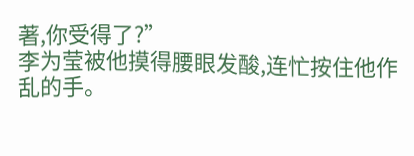著,你受得了?”
李为莹被他摸得腰眼发酸,连忙按住他作乱的手。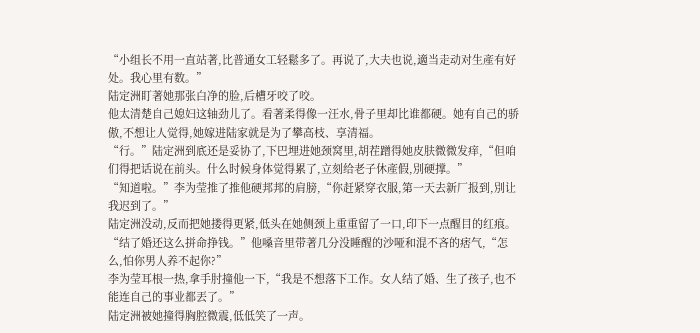“小组长不用一直站著,比普通女工轻鬆多了。再说了,大夫也说,適当走动对生產有好处。我心里有数。”
陆定洲盯著她那张白净的脸,后槽牙咬了咬。
他太清楚自己媳妇这轴劲儿了。看著柔得像一汪水,骨子里却比谁都硬。她有自己的骄傲,不想让人觉得,她嫁进陆家就是为了攀高枝、享清福。
“行。”陆定洲到底还是妥协了,下巴埋进她颈窝里,胡茬蹭得她皮肤微微发痒,“但咱们得把话说在前头。什么时候身体觉得累了,立刻给老子休產假,別硬撑。”
“知道啦。”李为莹推了推他硬邦邦的肩膀,“你赶紧穿衣服,第一天去新厂报到,別让我迟到了。”
陆定洲没动,反而把她搂得更紧,低头在她侧颈上重重留了一口,印下一点醒目的红痕。
“结了婚还这么拼命挣钱。”他嗓音里带著几分没睡醒的沙哑和混不吝的痞气,“怎么,怕你男人养不起你?”
李为莹耳根一热,拿手肘撞他一下,“我是不想落下工作。女人结了婚、生了孩子,也不能连自己的事业都丟了。”
陆定洲被她撞得胸腔微震,低低笑了一声。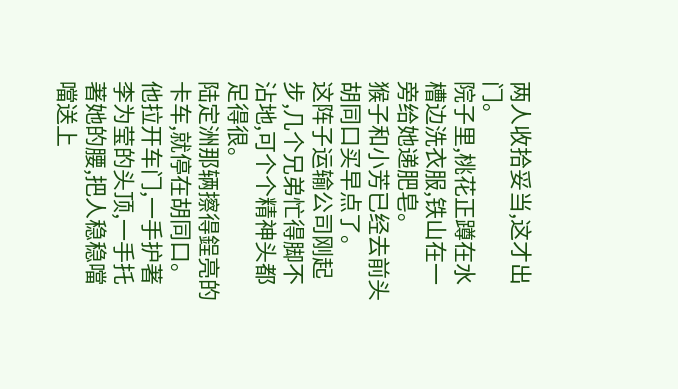两人收拾妥当,这才出门。
院子里,桃花正蹲在水槽边洗衣服,铁山在一旁给她递肥皂。
猴子和小芳已经去前头胡同口买早点了。
这阵子运输公司刚起步,几个兄弟忙得脚不沾地,可个个精神头都足得很。
陆定洲那辆擦得鋥亮的卡车,就停在胡同口。
他拉开车门,一手护著李为莹的头顶,一手托著她的腰,把人稳稳噹噹送上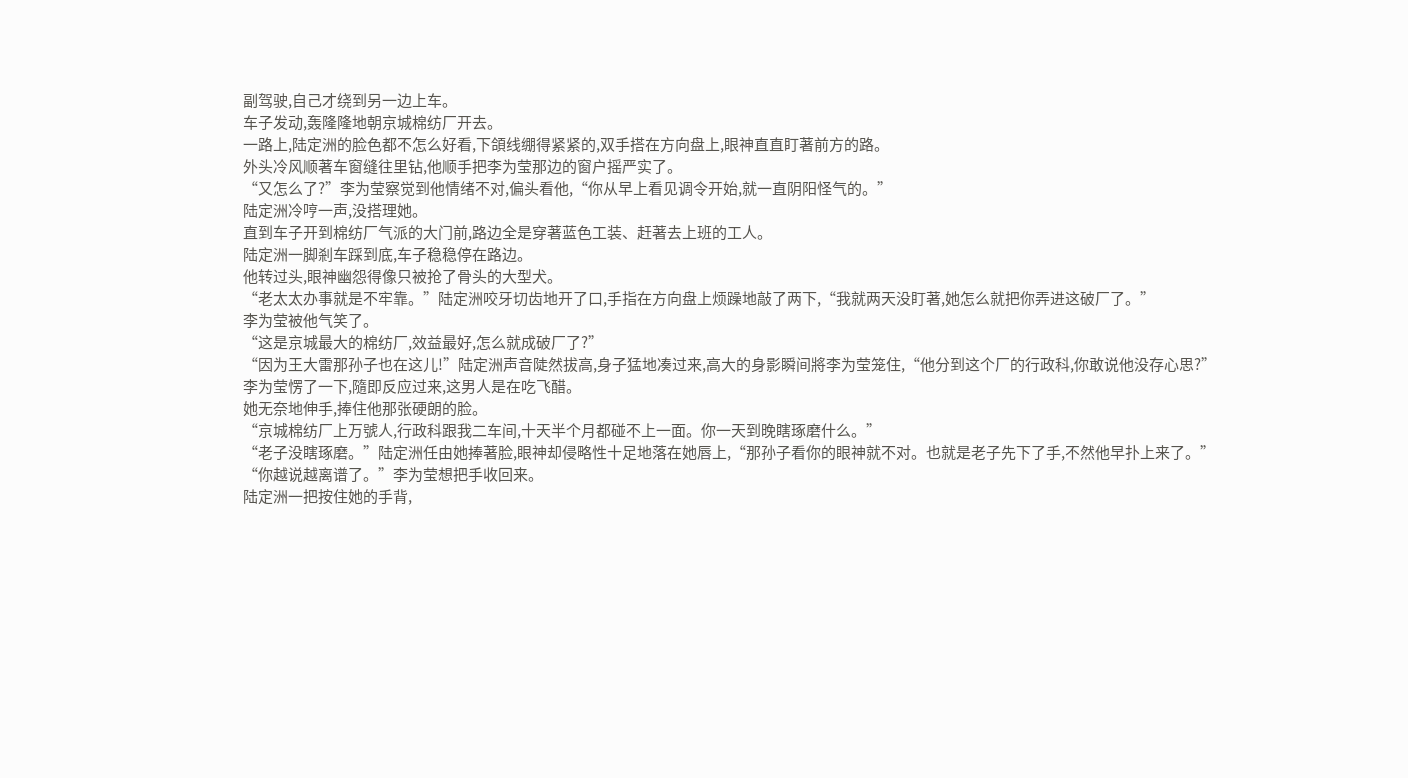副驾驶,自己才绕到另一边上车。
车子发动,轰隆隆地朝京城棉纺厂开去。
一路上,陆定洲的脸色都不怎么好看,下頜线绷得紧紧的,双手搭在方向盘上,眼神直直盯著前方的路。
外头冷风顺著车窗缝往里钻,他顺手把李为莹那边的窗户摇严实了。
“又怎么了?”李为莹察觉到他情绪不对,偏头看他,“你从早上看见调令开始,就一直阴阳怪气的。”
陆定洲冷哼一声,没搭理她。
直到车子开到棉纺厂气派的大门前,路边全是穿著蓝色工装、赶著去上班的工人。
陆定洲一脚剎车踩到底,车子稳稳停在路边。
他转过头,眼神幽怨得像只被抢了骨头的大型犬。
“老太太办事就是不牢靠。”陆定洲咬牙切齿地开了口,手指在方向盘上烦躁地敲了两下,“我就两天没盯著,她怎么就把你弄进这破厂了。”
李为莹被他气笑了。
“这是京城最大的棉纺厂,效益最好,怎么就成破厂了?”
“因为王大雷那孙子也在这儿!”陆定洲声音陡然拔高,身子猛地凑过来,高大的身影瞬间將李为莹笼住,“他分到这个厂的行政科,你敢说他没存心思?”
李为莹愣了一下,隨即反应过来,这男人是在吃飞醋。
她无奈地伸手,捧住他那张硬朗的脸。
“京城棉纺厂上万號人,行政科跟我二车间,十天半个月都碰不上一面。你一天到晚瞎琢磨什么。”
“老子没瞎琢磨。”陆定洲任由她捧著脸,眼神却侵略性十足地落在她唇上,“那孙子看你的眼神就不对。也就是老子先下了手,不然他早扑上来了。”
“你越说越离谱了。”李为莹想把手收回来。
陆定洲一把按住她的手背,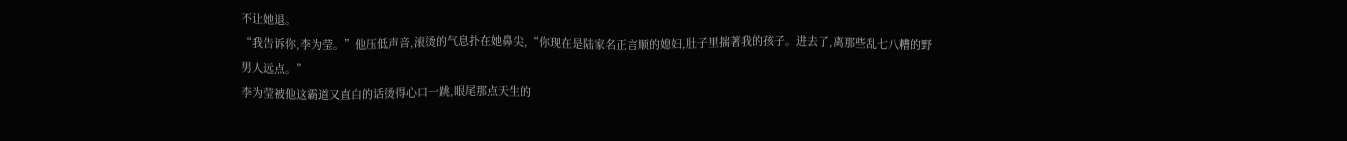不让她退。
“我告诉你,李为莹。”他压低声音,滚烫的气息扑在她鼻尖,“你现在是陆家名正言顺的媳妇,肚子里揣著我的孩子。进去了,离那些乱七八糟的野男人远点。”
李为莹被他这霸道又直白的话烫得心口一跳,眼尾那点天生的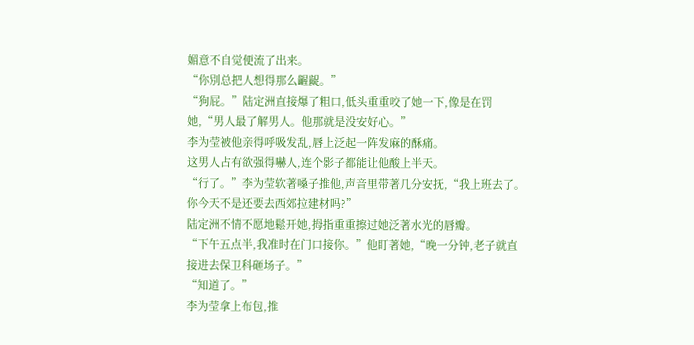媚意不自觉便流了出来。
“你別总把人想得那么齷齪。”
“狗屁。”陆定洲直接爆了粗口,低头重重咬了她一下,像是在罚她,“男人最了解男人。他那就是没安好心。”
李为莹被他亲得呼吸发乱,唇上泛起一阵发麻的酥痛。
这男人占有欲强得嚇人,连个影子都能让他酸上半天。
“行了。”李为莹软著嗓子推他,声音里带著几分安抚,“我上班去了。你今天不是还要去西郊拉建材吗?”
陆定洲不情不愿地鬆开她,拇指重重擦过她泛著水光的唇瓣。
“下午五点半,我准时在门口接你。”他盯著她,“晚一分钟,老子就直接进去保卫科砸场子。”
“知道了。”
李为莹拿上布包,推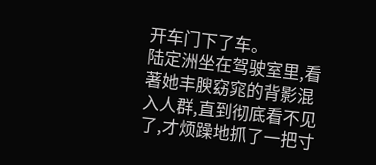开车门下了车。
陆定洲坐在驾驶室里,看著她丰腴窈窕的背影混入人群,直到彻底看不见了,才烦躁地抓了一把寸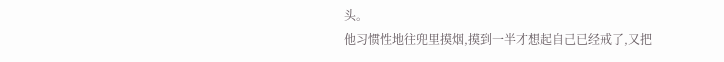头。
他习惯性地往兜里摸烟,摸到一半才想起自己已经戒了,又把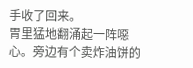手收了回来。
胃里猛地翻涌起一阵噁心。旁边有个卖炸油饼的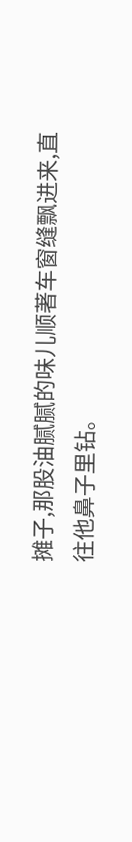摊子,那股油腻腻的味儿顺著车窗缝飘进来,直往他鼻子里钻。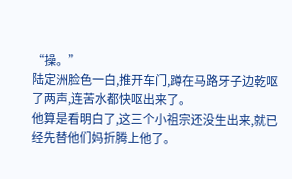“操。”
陆定洲脸色一白,推开车门,蹲在马路牙子边乾呕了两声,连苦水都快呕出来了。
他算是看明白了,这三个小祖宗还没生出来,就已经先替他们妈折腾上他了。